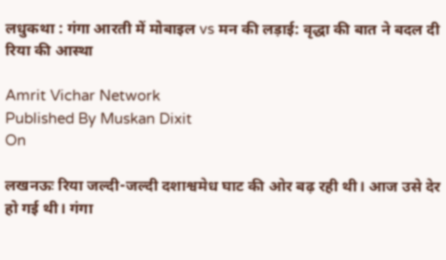लधुकथा : गंगा आरती में मोबाइल vs मन की लड़ाई: वृद्धा की बात ने बदल दी रिया की आस्था

Amrit Vichar Network
Published By Muskan Dixit
On

लखनऊः रिया जल्दी-जल्दी दशाश्वमेध घाट की ओर बढ़ रही थी। आज उसे देर हो गई थी। गंगा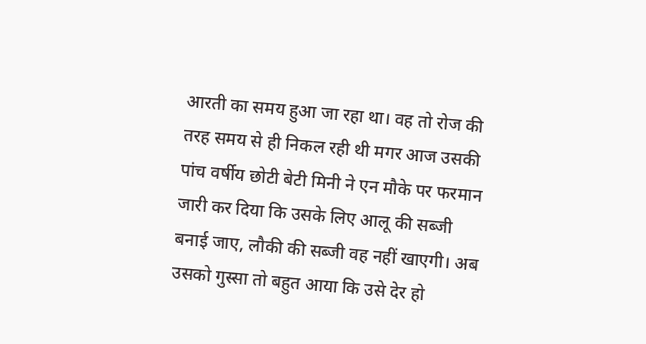आरती का समय हुआ जा रहा था। वह तो रोज की तरह समय से ही निकल रही थी मगर आज उसकी पांच वर्षीय छोटी बेटी मिनी ने एन मौके पर फरमान जारी कर दिया कि उसके लिए आलू की सब्जी बनाई जाए, लौकी की सब्जी वह नहीं खाएगी। अब उसको गुस्सा तो बहुत आया कि उसे देर हो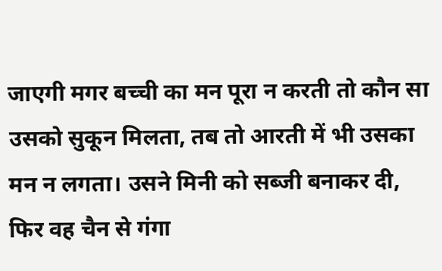जाएगी मगर बच्ची का मन पूरा न करती तो कौन सा उसको सुकून मिलता, तब तो आरती में भी उसका मन न लगता। उसने मिनी को सब्जी बनाकर दी, फिर वह चैन से गंगा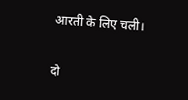आरती के लिए चली।

दो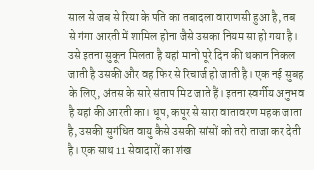साल से जब से रिया के पति का तबादला वाराणसी हुआ है, तब से गंगा आरती में शामिल होना जैसे उसका नियम सा हो गया है। उसे इतना सुकून मिलता है यहां मानो पूरे दिन की थकान निकल जाती है उसकी और वह फिर से रिचार्ज हो जाती है। एक नई सुबह के लिए, अंतस के सारे संताप मिट जाते हैं। इतना स्वर्गीय अनुभव है यहां की आरती का। धूप, कपूर से सारा वातावरण महक जाता है, उसकी सुगंधित वायु कैसे उसकी सांसों को तरो ताजा कर देती है। एक साथ 11 सेवादारों का शंख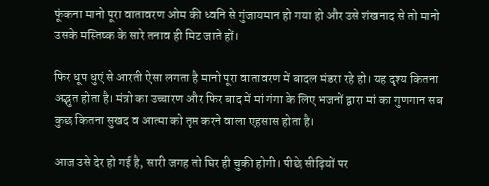फूंकना मानो पूरा वातावरण ओम की ध्वनि से गुंजायमान हो गया हो और उसे शंखनाद से तो मानो उसके मस्तिष्क के सारे तनाव ही मिट जाते हों।

फिर धूप धुएं से आरती ऐसा लगता है मानो पूरा वातावरण में बादल मंडरा रहे हो। यह दृश्य कितना अद्भुत होता है। मंत्रो का उच्चारण और फिर बाद में मां गंगा के लिए भजनों द्वारा मां का गुणगान सब कुछ कितना सुखद व आत्मा को तृप्त करने वाला एहसास होता है।

आज उसे देर हो गई है, सारी जगह तो घिर ही चुकी होगी। पीछे सीढ़ियों पर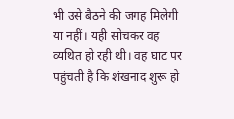भी उसे बैठने की जगह मिलेगी या नहीं। यही सोचकर वह व्यथित हो रही थी। वह घाट पर पहुंचती है कि शंखनाद शुरू हो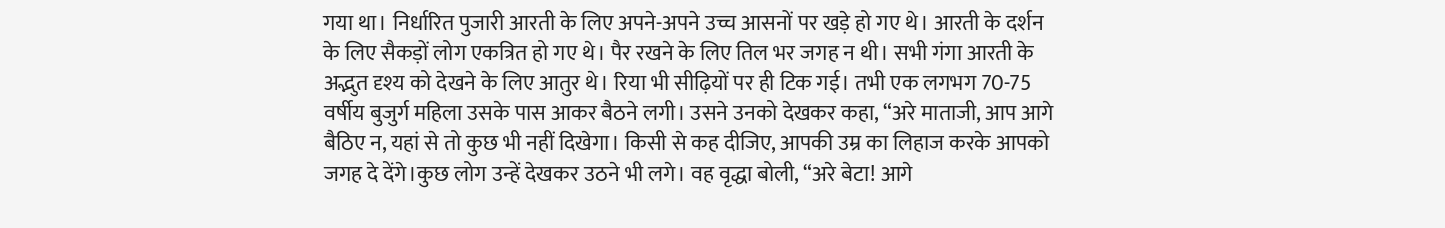गया था। निर्धारित पुजारी आरती के लिए अपने-अपने उच्च आसनों पर खड़े हो गए थे। आरती के दर्शन के लिए सैकड़ों लोग एकत्रित हो गए थे। पैर रखने के लिए तिल भर जगह न थी। सभी गंगा आरती के अद्भुत दृश्य को देखने के लिए आतुर थे। रिया भी सीढ़ियों पर ही टिक गई। तभी एक लगभग 70-75 वर्षीय बुजुर्ग महिला उसके पास आकर बैठने लगी। उसने उनको देखकर कहा, “अरे माताजी, आप आगे बैठिए न, यहां से तो कुछ भी नहीं दिखेगा। किसी से कह दीजिए, आपकी उम्र का लिहाज करके आपको जगह दे देंगे।कुछ लोग उन्हें देखकर उठने भी लगे। वह वृद्धा बोली, “अरे बेटा! आगे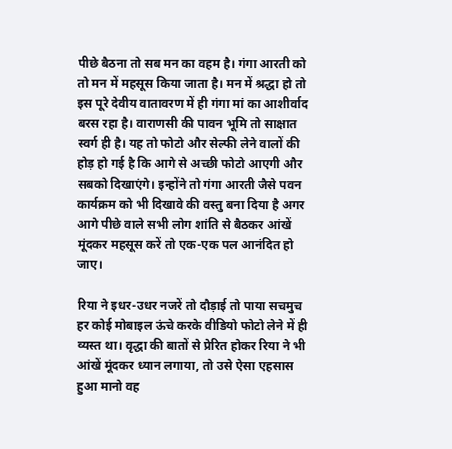पीछे बैठना तो सब मन का वहम है। गंगा आरती को तो मन में महसूस किया जाता है। मन में श्रद्धा हो तो इस पूरे देवीय वातावरण में ही गंगा मां का आशीर्वाद बरस रहा है। वाराणसी की पावन भूमि तो साक्षात स्वर्ग ही है। यह तो फोटो और सेल्फी लेने वालों की होड़ हो गई है कि आगे से अच्छी फोटो आएगी और सबको दिखाएंगे। इन्होंने तो गंगा आरती जैसे पवन कार्यक्रम को भी दिखावे की वस्तु बना दिया है अगर आगे पीछे वाले सभी लोग शांति से बैठकर आंखें मूंदकर महसूस करें तो एक-एक पल आनंदित हो जाए।

रिया ने इधर-उधर नजरें तो दौड़ाई तो पाया सचमुच हर कोई मोबाइल ऊंचे करके वीडियो फोटो लेने में ही व्यस्त था। वृद्धा की बातों से प्रेरित होकर रिया ने भी आंखें मूंदकर ध्यान लगाया, तो उसे ऐसा एहसास हुआ मानो वह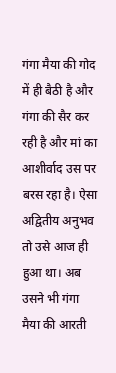गंगा मैया की गोद में ही बैठी है और गंगा की सैर कर रही है और मां का आशीर्वाद उस पर बरस रहा है। ऐसा अद्वितीय अनुभव तो उसे आज ही हुआ था। अब उसने भी गंगा मैया की आरती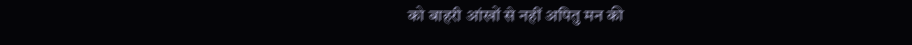को बाहरी आंखों से नहीं अपितु मन की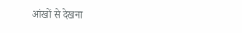आंखों से देखना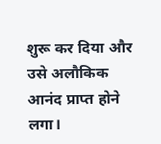शुरू कर दिया और उसे अलौकिक आनंद प्राप्त होने लगा।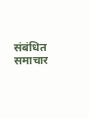संबंधित समाचार